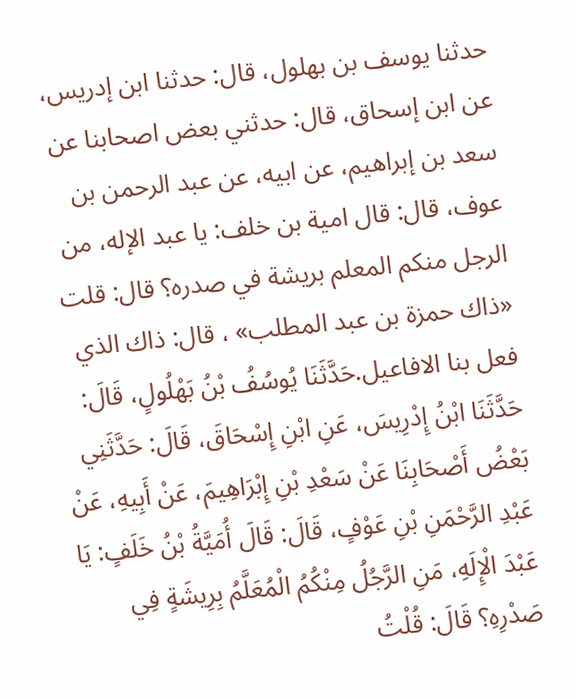حدثنا يوسف بن بهلول، قال: حدثنا ابن إدريس، عن ابن إسحاق، قال: حدثني بعض اصحابنا عن سعد بن إبراهيم، عن ابيه، عن عبد الرحمن بن عوف، قال: قال امية بن خلف: يا عبد الإله، من الرجل منكم المعلم بريشة في صدره؟ قال: قلت «ذاك حمزة بن عبد المطلب» ، قال: ذاك الذي فعل بنا الافاعيل.حَدَّثَنَا يُوسُفُ بْنُ بَهْلُولٍ، قَالَ: حَدَّثَنَا ابْنُ إِدْرِيسَ، عَنِ ابْنِ إِسْحَاقَ، قَالَ: حَدَّثَنِي بَعْضُ أَصْحَابِنَا عَنْ سَعْدِ بْنِ إِبْرَاهِيمَ، عَنْ أَبِيهِ، عَنْ عَبْدِ الرَّحْمَنِ بْنِ عَوْفٍ، قَالَ: قَالَ أُمَيَّةُ بْنُ خَلَفٍ: يَا عَبْدَ الْإِلَهِ، مَنِ الرَّجُلُ مِنْكُمُ الْمُعَلَّمُ بِرِيشَةٍ فِي صَدْرِهِ؟ قَالَ: قُلْتُ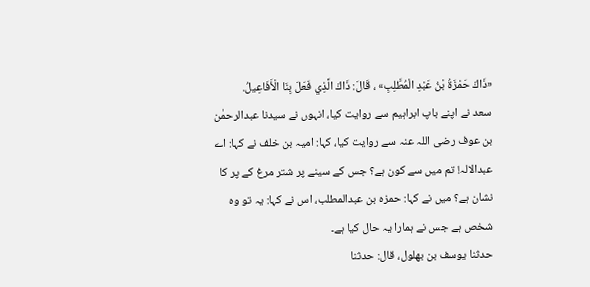«ذَاكَ حَمْزَةُ بْنُ عَبْدِ الْمُطَّلِبِ» ، قَالَ: ذَاكَ الَّذِي فَعَلَ بِنَا الْأَفَاعِيلُ.
سعد نے اپنے باپ ابراہیم سے روایت کیا، انہوں نے سیدنا عبدالرحمٰن بن عوف رضی اللہ عنہ سے روایت کیا، کہا: امیہ بن خلف نے کہا: اے عبدالالہ! تم میں سے کون ہے؟ جس کے سینے پر شتر مرغ کے پر کا نشان ہے؟ میں نے کہا: حمزہ بن عبدالمطلب، اس نے کہا: یہ تو وہ شخص ہے جس نے ہمارا یہ حال کیا ہے۔
حدثنا يوسف بن بهلول، قال: حدثنا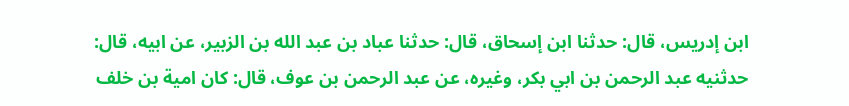ابن إدريس، قال: حدثنا ابن إسحاق، قال: حدثنا عباد بن عبد الله بن الزبير، عن ابيه، قال: حدثنيه عبد الرحمن بن ابي بكر، وغيره، عن عبد الرحمن بن عوف، قال: كان امية بن خلف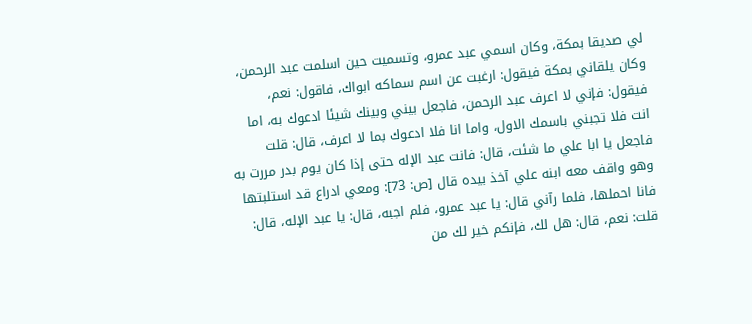لي صديقا بمكة، وكان اسمي عبد عمرو، وتسميت حين اسلمت عبد الرحمن، وكان يلقاني بمكة فيقول: ارغبت عن اسم سماكه ابواك، فاقول: نعم، فيقول: فإني لا اعرف عبد الرحمن، فاجعل بيني وبينك شيئا ادعوك به، اما انت فلا تجبني باسمك الاول، واما انا فلا ادعوك بما لا اعرف، قال: قلت فاجعل يا ابا علي ما شئت، قال: فانت عبد الإله حتى إذا كان يوم بدر مررت به وهو واقف معه ابنه علي آخذ بيده قال [ص: 73]: ومعي ادراع قد استلبتها فانا احملها، فلما رآني قال: يا عبد عمرو، فلم اجبه، قال: يا عبد الإله، قال: قلت: نعم، قال: هل لك، فإنكم خير لك من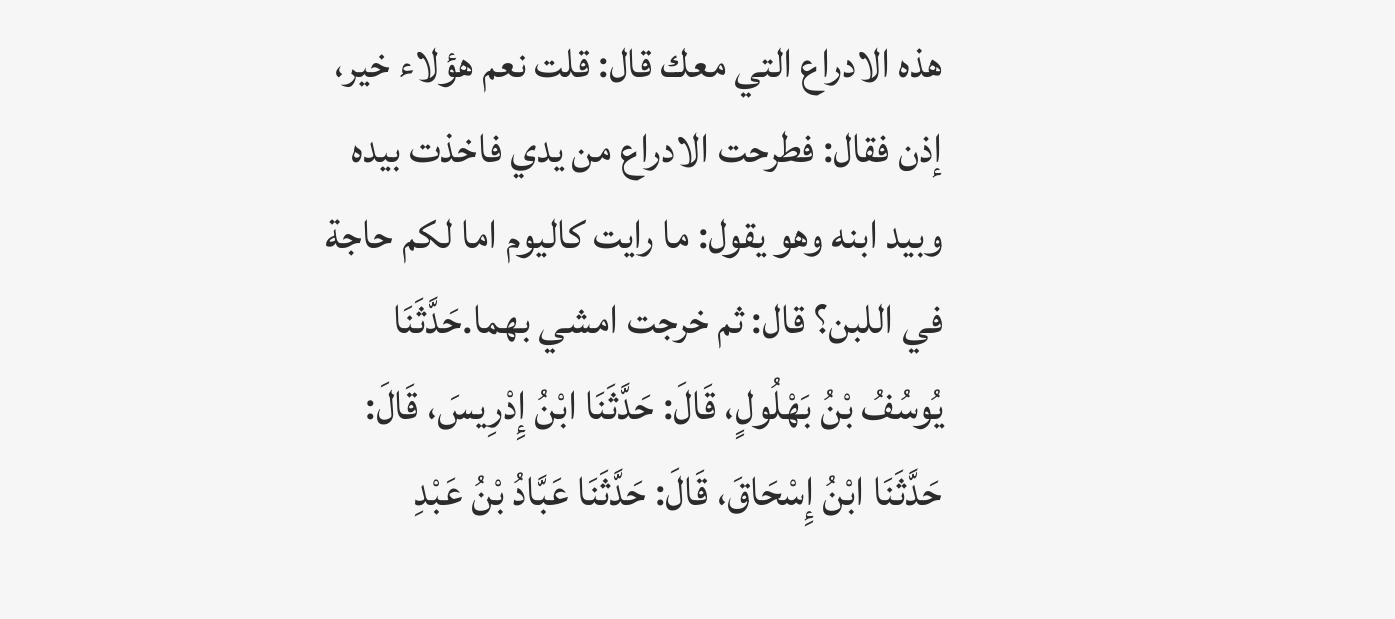هذه الادراع التي معك قال: قلت نعم هؤلاء خير، إذن فقال: فطرحت الادراع من يدي فاخذت بيده وبيد ابنه وهو يقول: ما رايت كاليوم اما لكم حاجة في اللبن؟ قال: ثم خرجت امشي بهما.حَدَّثَنَا يُوسُفُ بْنُ بَهْلُولٍ، قَالَ: حَدَّثَنَا ابْنُ إِدْرِيسَ، قَالَ: حَدَّثَنَا ابْنُ إِسْحَاقَ، قَالَ: حَدَّثَنَا عَبَّادُ بْنُ عَبْدِ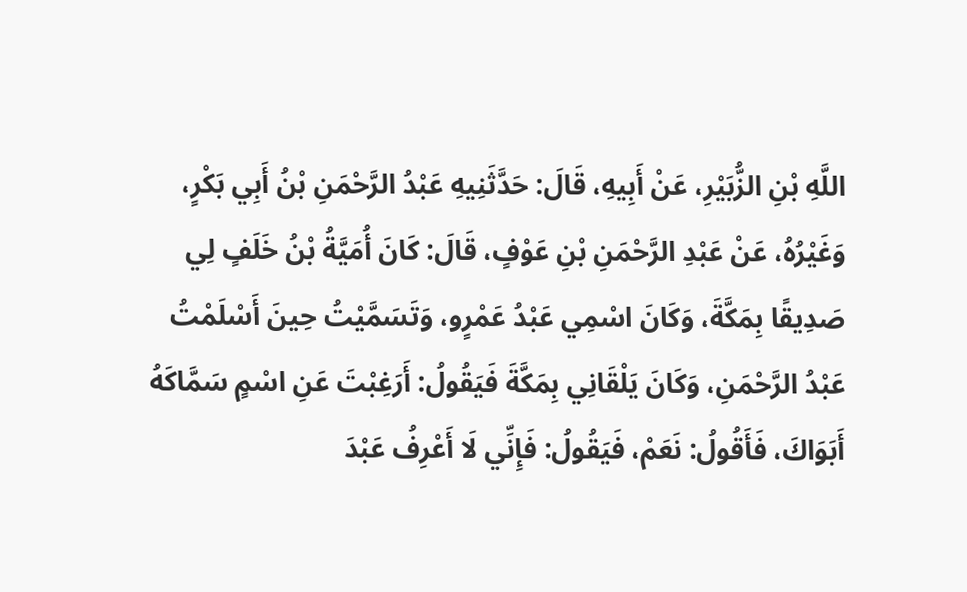اللَّهِ بْنِ الزُّبَيْرِ، عَنْ أَبِيهِ، قَالَ: حَدَّثَنِيهِ عَبْدُ الرَّحْمَنِ بْنُ أَبِي بَكْرٍ، وَغَيْرُهُ، عَنْ عَبْدِ الرَّحْمَنِ بْنِ عَوْفٍ، قَالَ: كَانَ أُمَيَّةُ بْنُ خَلَفٍ لِي صَدِيقًا بِمَكَّةَ، وَكَانَ اسْمِي عَبْدُ عَمْرٍو، وَتَسَمَّيْتُ حِينَ أَسْلَمْتُ عَبْدُ الرَّحْمَنِ، وَكَانَ يَلْقَانِي بِمَكَّةَ فَيَقُولُ: أَرَغِبْتَ عَنِ اسْمٍ سَمَّاكَهُ أَبَوَاكَ، فَأَقُولُ: نَعَمْ، فَيَقُولُ: فَإِنِّي لَا أَعْرِفُ عَبْدَ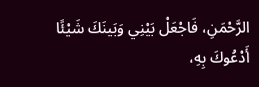الرَّحْمَنِ، فَاجْعَلْ بَيْنِي وَبَينَكَ شَيْئًا أَدْعُوكَ بِهِ،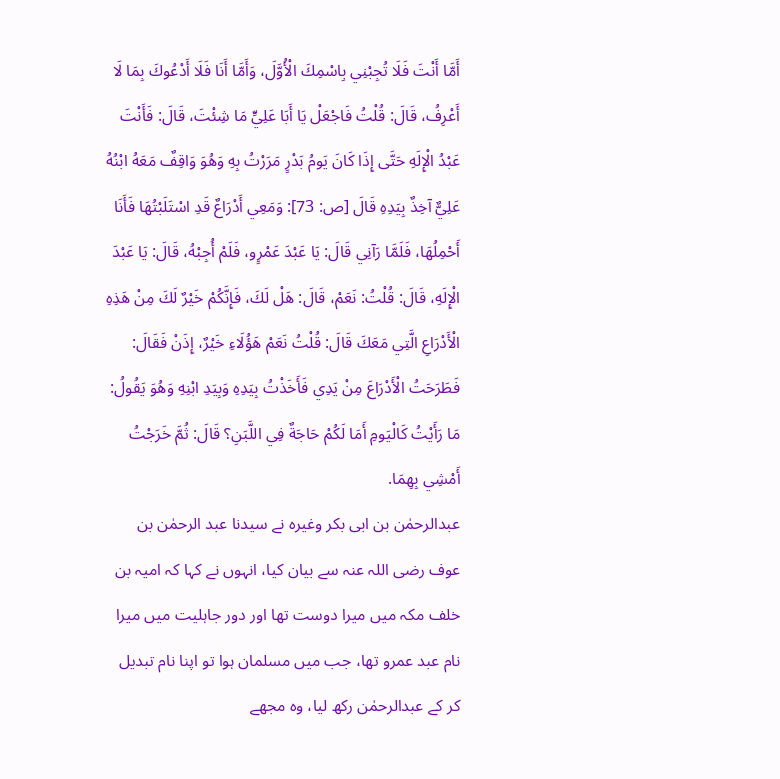أَمَّا أَنْتَ فَلَا تُجِبْنِي بِاسْمِكَ الْأُوَّلَ، وَأَمَّا أَنَا فَلَا أَدْعُوكَ بِمَا لَا أَعْرِفُ، قَالَ: قُلْتُ فَاجْعَلْ يَا أَبَا عَلِيٍّ مَا شِئْتَ، قَالَ: فَأَنْتَ عَبْدُ الْإِلَهِ حَتَّى إِذَا كَانَ يَومُ بَدْرٍ مَرَرْتُ بِهِ وَهُوَ وَاقِفٌ مَعَهُ ابْنُهُ عَلِيٌّ آخِذٌ بِيَدِهِ قَالَ [ص: 73]: وَمَعِي أَدْرَاعٌ قَدِ اسْتَلَبْتُهَا فَأَنَا أَحْمِلُهَا، فَلَمَّا رَآنِي قَالَ: يَا عَبْدَ عَمْرٍو، فَلَمْ أُجِبْهُ، قَالَ: يَا عَبْدَ الْإِلَهِ، قَالَ: قُلْتُ: نَعَمْ، قَالَ: هَلْ لَكَ، فَإِنَّكُمْ خَيْرٌ لَكَ مِنْ هَذِهِ الْأَدْرَاعِ الَّتِي مَعَكَ قَالَ: قُلْتُ نَعَمْ هَؤُلَاءِ خَيْرٌ، إِذَنْ فَقَالَ: فَطَرَحَتُ الْأَدْرَاعَ مِنْ يَدِي فَأَخَذْتُ بِيَدِهِ وَبِيَدِ ابْنِهِ وَهُوَ يَقُولُ: مَا رَأَيْتُ كَالْيَومِ أَمَا لَكُمْ حَاجَةٌ فِي اللَّبَنِ؟ قَالَ: ثُمَّ خَرَجْتُ أَمْشِي بِهِمَا.
عبدالرحمٰن بن ابی بکر وغیرہ نے سیدنا عبد الرحمٰن بن عوف رضی اللہ عنہ سے بیان کیا، انہوں نے کہا کہ امیہ بن خلف مکہ میں میرا دوست تھا اور دور جاہلیت میں میرا نام عبد عمرو تھا، جب میں مسلمان ہوا تو اپنا نام تبدیل کر کے عبدالرحمٰن رکھ لیا، وہ مجھے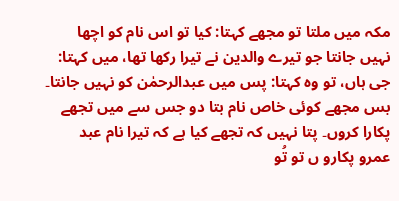مکہ میں ملتا تو مجھے کہتا: کیا تو اس نام کو اچھا نہیں جانتا جو تیرے والدین نے تیرا رکھا تھا، میں کہتا: جی ہاں، تو وہ کہتا: پس میں عبدالرحمٰن کو نہیں جانتا۔ بس مجھے کوئی خاص نام بتا دو جس سے میں تجھے پکارا کروں۔ پتا نہیں کہ تجھے کیا ہے کہ تیرا نام عبد عمرو پکارو ں تو تُو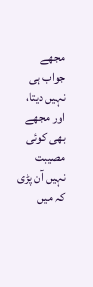مجھے جواب ہی نہیں دیتا، اور مجھے بھی کوئی مصیبت نہیں آن پڑی کہ میں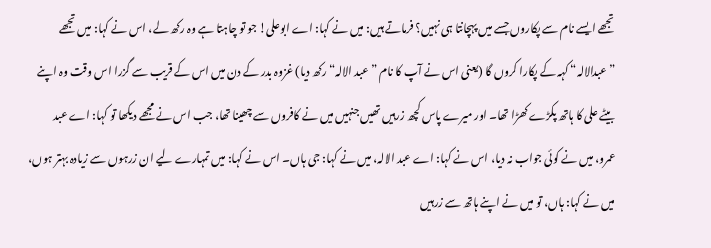تجھے ایسے نام سے پکاروں جسے میں پہچانتا ہی نہیں؟ فرماتے ہیں: میں نے کہا: اے ابوعلی! جو تو چاہتا ہے وہ رکھ لے، اس نے کہا: میں تجھے ”عبدالالہ“ کہہ کے پکارا کروں گا (یعنی اس نے آپ کا نام ”عبد الالہ“ رکھ دیا) غزوہ بدر کے دن میں اس کے قریب سے گزرا اس وقت وہ اپنے بیٹے علی کا ہاتھ پکڑے کھڑا تھا۔ اور میرے پاس کچھ زرہیں تھیں جنہیں میں نے کافروں سے چھینا تھا، جب اس نے مجھے دیکھا تو کہا: اے عبد عمرو، میں نے کوئی جواب نہ دیا، اس نے کہا: اے عبد الالہ، میں نے کہا: جی ہاں۔ اس نے کہا: میں تمہارے لیے ان زرہوں سے زیادہ بہتر ہوں، میں نے کہا: ہاں، تو میں نے اپنے ہاتھ سے زرہیں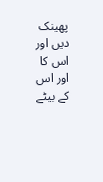پھینک دیں اور اس کا اور اس کے بیٹے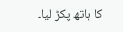کا ہاتھ پکڑ لیا۔